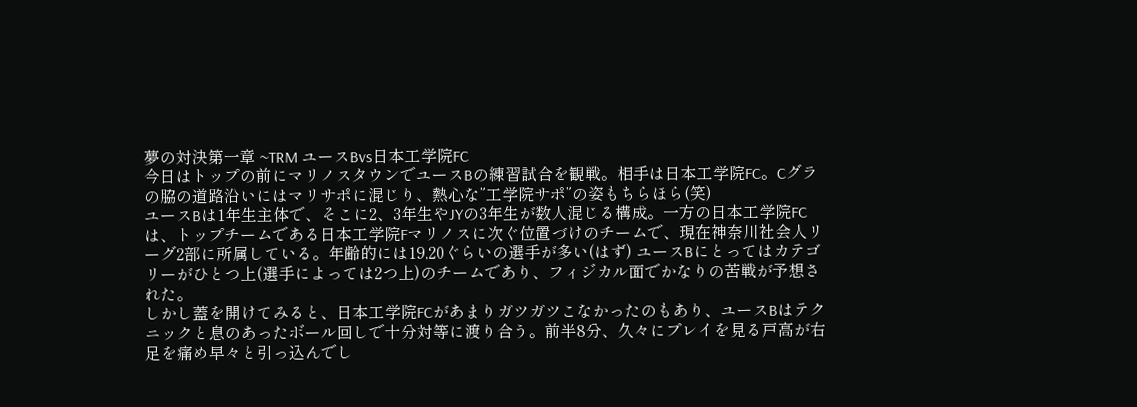夢の対決第一章 ~TRM ユースBvs日本工学院FC
今日はトップの前にマリノスタウンでユースBの練習試合を観戦。相手は日本工学院FC。Cグラの脇の道路沿いにはマリサポに混じり、熱心な”工学院サポ”の姿もちらほら(笑)
ユースBは1年生主体で、そこに2、3年生やJYの3年生が数人混じる構成。一方の日本工学院FCは、トップチームである日本工学院Fマリノスに次ぐ位置づけのチームで、現在神奈川社会人リーグ2部に所属している。年齢的には19,20ぐらいの選手が多い(はず) ユースBにとってはカテゴリーがひとつ上(選手によっては2つ上)のチームであり、フィジカル面でかなりの苦戦が予想された。
しかし蓋を開けてみると、日本工学院FCがあまりガツガツこなかったのもあり、ユースBはテクニックと息のあったボール回しで十分対等に渡り合う。前半8分、久々にプレイを見る戸高が右足を痛め早々と引っ込んでし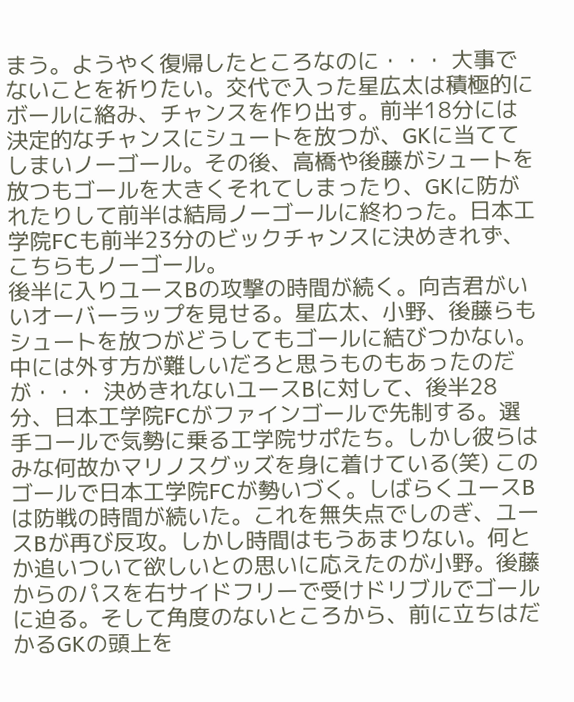まう。ようやく復帰したところなのに・・・ 大事でないことを祈りたい。交代で入った星広太は積極的にボールに絡み、チャンスを作り出す。前半18分には決定的なチャンスにシュートを放つが、GKに当ててしまいノーゴール。その後、高橋や後藤がシュートを放つもゴールを大きくそれてしまったり、GKに防がれたりして前半は結局ノーゴールに終わった。日本工学院FCも前半23分のビックチャンスに決めきれず、こちらもノーゴール。
後半に入りユースBの攻撃の時間が続く。向吉君がいいオーバーラップを見せる。星広太、小野、後藤らもシュートを放つがどうしてもゴールに結びつかない。中には外す方が難しいだろと思うものもあったのだが・・・ 決めきれないユースBに対して、後半28分、日本工学院FCがファインゴールで先制する。選手コールで気勢に乗る工学院サポたち。しかし彼らはみな何故かマリノスグッズを身に着けている(笑) このゴールで日本工学院FCが勢いづく。しばらくユースBは防戦の時間が続いた。これを無失点でしのぎ、ユースBが再び反攻。しかし時間はもうあまりない。何とか追いついて欲しいとの思いに応えたのが小野。後藤からのパスを右サイドフリーで受けドリブルでゴールに迫る。そして角度のないところから、前に立ちはだかるGKの頭上を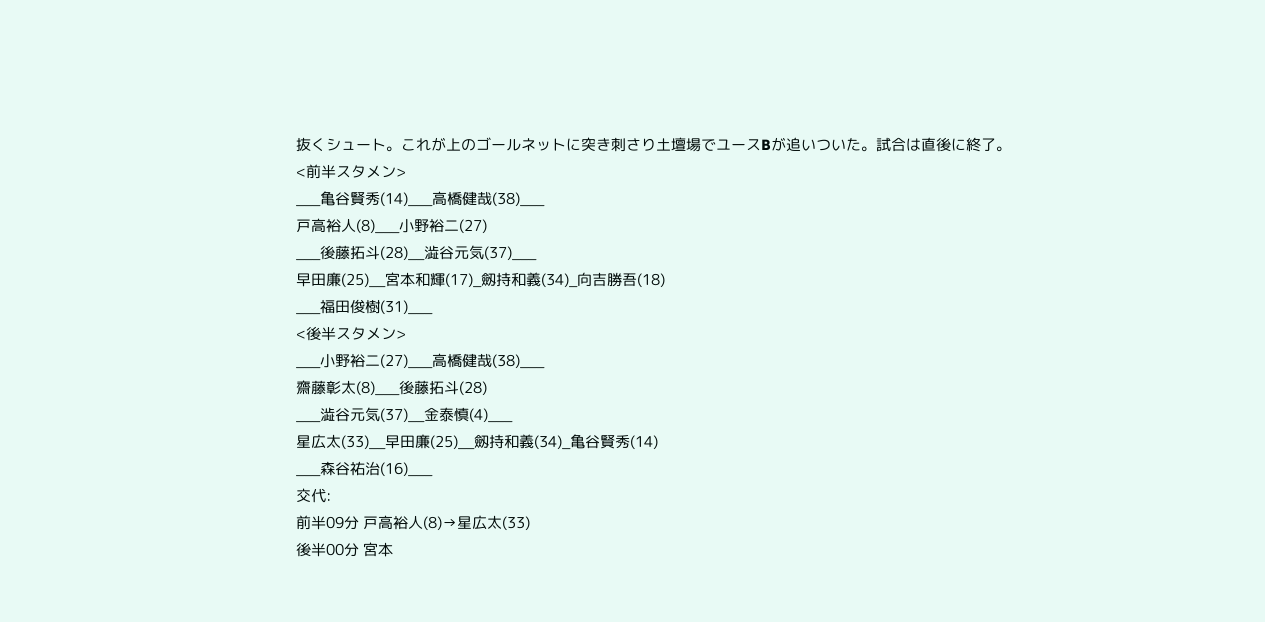抜くシュート。これが上のゴールネットに突き刺さり土壇場でユースBが追いついた。試合は直後に終了。
<前半スタメン>
___亀谷賢秀(14)___高橋健哉(38)___
戸高裕人(8)___小野裕二(27)
___後藤拓斗(28)__澁谷元気(37)___
早田廉(25)__宮本和輝(17)_劔持和義(34)_向吉勝吾(18)
___福田俊樹(31)___
<後半スタメン>
___小野裕二(27)___高橋健哉(38)___
齋藤彰太(8)___後藤拓斗(28)
___澁谷元気(37)__金泰慎(4)___
星広太(33)__早田廉(25)__劔持和義(34)_亀谷賢秀(14)
___森谷祐治(16)___
交代:
前半09分 戸高裕人(8)→星広太(33)
後半00分 宮本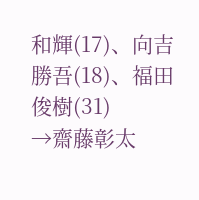和輝(17)、向吉勝吾(18)、福田俊樹(31)
→齋藤彰太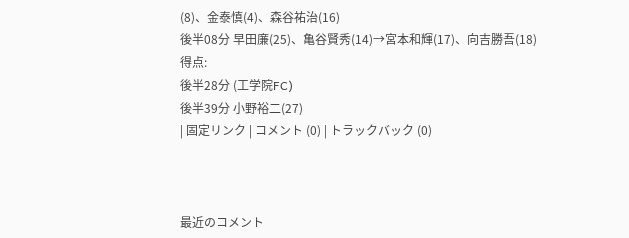(8)、金泰慎(4)、森谷祐治(16)
後半08分 早田廉(25)、亀谷賢秀(14)→宮本和輝(17)、向吉勝吾(18)
得点:
後半28分 (工学院FC)
後半39分 小野裕二(27)
| 固定リンク | コメント (0) | トラックバック (0)



最近のコメント